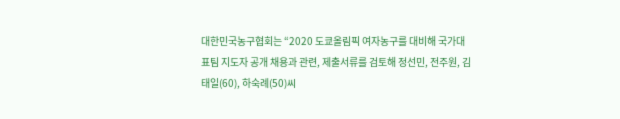대한민국농구협회는 “2020 도쿄올림픽 여자농구를 대비해 국가대표팀 지도자 공개 채용과 관련, 제출서류를 검토해 정선민, 전주원, 김태일(60), 하숙례(50)씨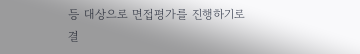등 대상으로 면접평가를 진행하기로 결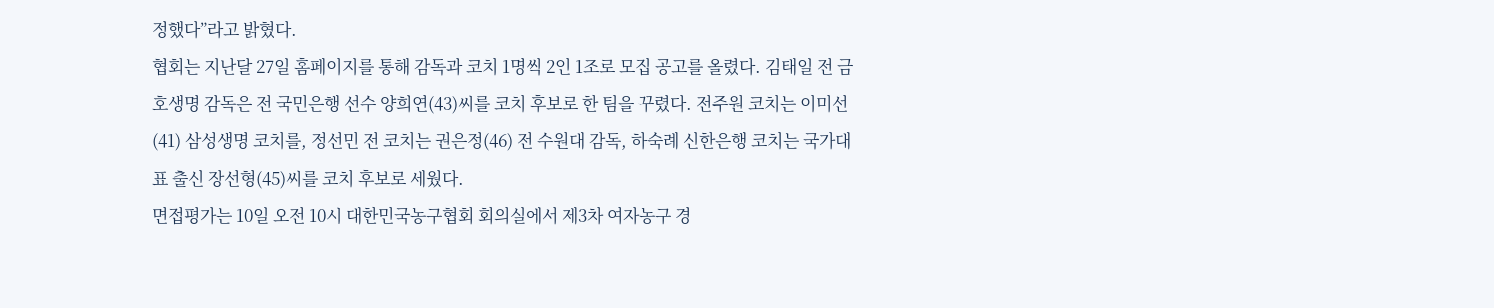정했다”라고 밝혔다.
협회는 지난달 27일 홈페이지를 통해 감독과 코치 1명씩 2인 1조로 모집 공고를 올렸다. 김태일 전 금호생명 감독은 전 국민은행 선수 양희연(43)씨를 코치 후보로 한 팀을 꾸렸다. 전주원 코치는 이미선(41) 삼성생명 코치를, 정선민 전 코치는 권은정(46) 전 수원대 감독, 하숙례 신한은행 코치는 국가대표 출신 장선형(45)씨를 코치 후보로 세웠다.
면접평가는 10일 오전 10시 대한민국농구협회 회의실에서 제3차 여자농구 경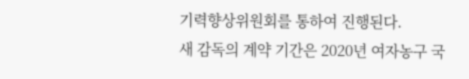기력향상위원회를 통하여 진행된다.
새 감독의 계약 기간은 2020년 여자농구 국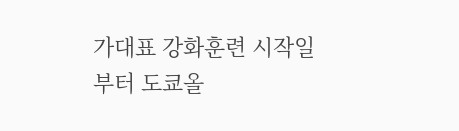가대표 강화훈련 시작일부터 도쿄올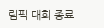림픽 대회 종료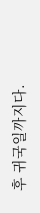후 귀국일까지다.